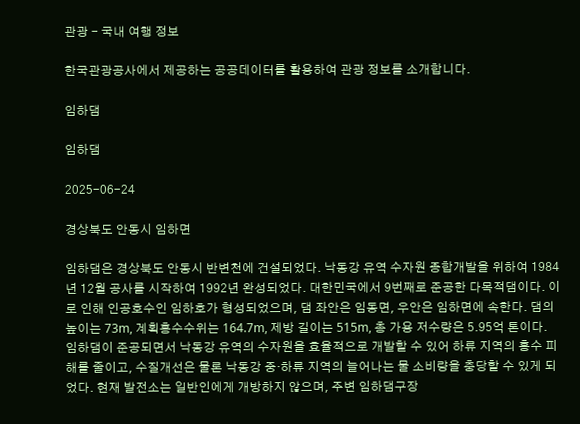관광 - 국내 여행 정보

한국관광공사에서 제공하는 공공데이터를 활용하여 관광 정보를 소개합니다.

임하댐

임하댐

2025-06-24

경상북도 안동시 임하면

임하댐은 경상북도 안동시 반변천에 건설되었다. 낙동강 유역 수자원 종합개발을 위하여 1984년 12월 공사를 시작하여 1992년 완성되었다. 대한민국에서 9번째로 준공한 다목적댐이다. 이로 인해 인공호수인 임하호가 형성되었으며, 댐 좌안은 임동면, 우안은 임하면에 속한다. 댐의 높이는 73m, 계획홍수수위는 164.7m, 제방 길이는 515m, 총 가용 저수량은 5.95억 톤이다. 임하댐이 준공되면서 낙동강 유역의 수자원을 효율적으로 개발할 수 있어 하류 지역의 홍수 피해를 줄이고, 수질개선은 물론 낙동강 중·하류 지역의 늘어나는 물 소비량을 충당할 수 있게 되었다. 현재 발전소는 일반인에게 개방하지 않으며, 주변 임하댐구장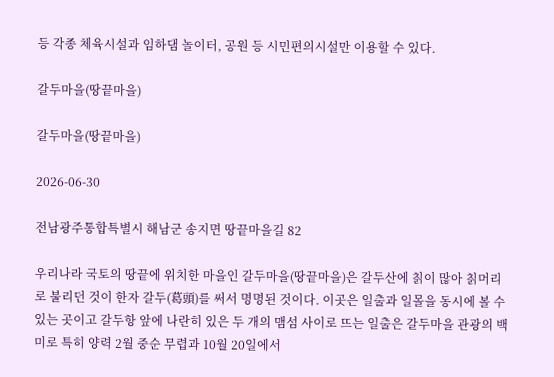등 각종 체육시설과 임하댐 놀이터, 공원 등 시민편의시설만 이용할 수 있다.

갈두마을(땅끝마을)

갈두마을(땅끝마을)

2026-06-30

전남광주통합특별시 해남군 송지면 땅끝마을길 82

우리나라 국토의 땅끝에 위치한 마을인 갈두마을(땅끝마을)은 갈두산에 칡이 많아 칡머리로 불리던 것이 한자 갈두(葛頭)를 써서 명명된 것이다. 이곳은 일출과 일몰을 동시에 볼 수 있는 곳이고 갈두항 앞에 나란히 있은 두 개의 맴섬 사이로 뜨는 일출은 갈두마을 관광의 백미로 특히 양력 2월 중순 무렵과 10월 20일에서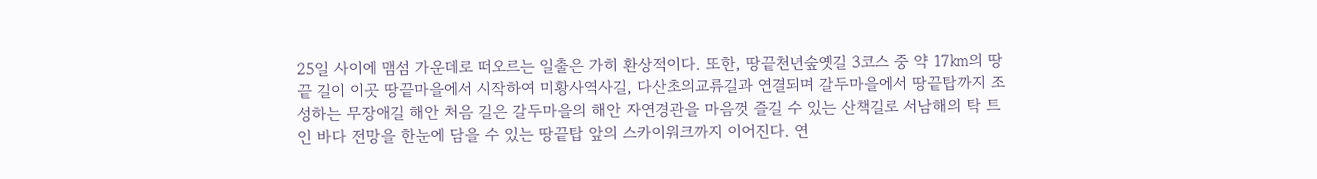25일 사이에 맴섬 가운데로 떠오르는 일출은 가히 환상적이다. 또한, 땅끝천년숲옛길 3코스 중 약 17㎞의 땅끝 길이 이곳 땅끝마을에서 시작하여 미황사역사길, 다산초의교류길과 연결되며 갈두마을에서 땅끝탑까지 조성하는 무장애길 해안 처음 길은 갈두마을의 해안 자연경관을 마음껏 즐길 수 있는 산책길로 서남해의 탁 트인 바다 전망을 한눈에 담을 수 있는 땅끝탑 앞의 스카이워크까지 이어진다. 연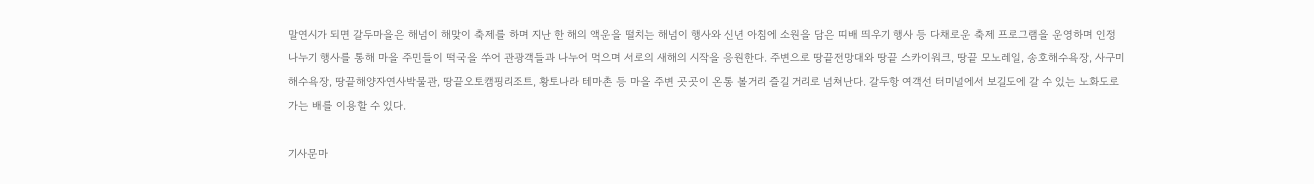말연시가 되면 갈두마을은 해넘이 해맞이 축제를 하며 지난 한 해의 액운을 떨치는 해넘이 행사와 신년 아침에 소원을 담은 띠배 띄우기 행사 등 다채로운 축제 프로그램을 운영하며 인정 나누기 행사를 통해 마을 주민들이 떡국을 쑤어 관광객들과 나누어 먹으며 서로의 새해의 시작을 응원한다. 주변으로 땅끝전망대와 땅끝 스카이워크, 땅끝 모노레일, 송호해수욕장, 사구미해수욕장, 땅끝해양자연사박물관, 땅끝오토캠핑리조트, 황토나라 테마촌 등 마을 주변 곳곳이 온통 볼거리 즐길 거리로 넘쳐난다. 갈두항 여객선 터미널에서 보길도에 갈 수 있는 노화도로 가는 배를 이용할 수 있다.

기사문마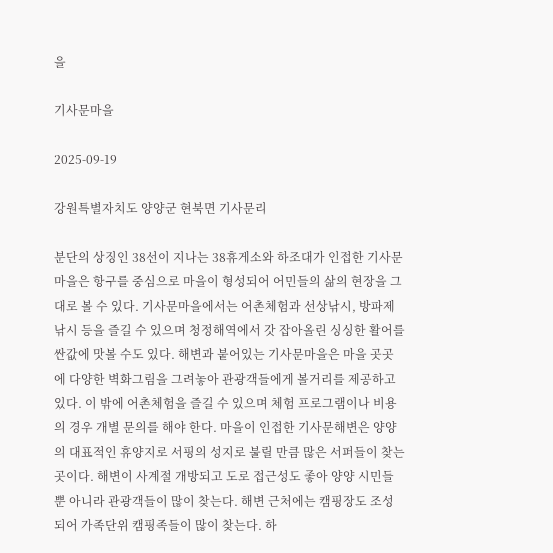을

기사문마을

2025-09-19

강원특별자치도 양양군 현북면 기사문리

분단의 상징인 38선이 지나는 38휴게소와 하조대가 인접한 기사문 마을은 항구를 중심으로 마을이 형성되어 어민들의 삶의 현장을 그대로 볼 수 있다. 기사문마을에서는 어촌체험과 선상낚시, 방파제 낚시 등을 즐길 수 있으며 청정해역에서 갓 잡아올린 싱싱한 활어를 싼값에 맛볼 수도 있다. 해변과 붙어있는 기사문마을은 마을 곳곳에 다양한 벽화그림을 그려놓아 관광객들에게 볼거리를 제공하고 있다. 이 밖에 어촌체험을 즐길 수 있으며 체험 프로그램이나 비용의 경우 개별 문의를 해야 한다. 마을이 인접한 기사문해변은 양양의 대표적인 휴양지로 서핑의 성지로 불릴 만큼 많은 서퍼들이 찾는 곳이다. 해변이 사계절 개방되고 도로 접근성도 좋아 양양 시민들뿐 아니라 관광객들이 많이 찾는다. 해변 근처에는 캠핑장도 조성되어 가족단위 캠핑족들이 많이 찾는다. 하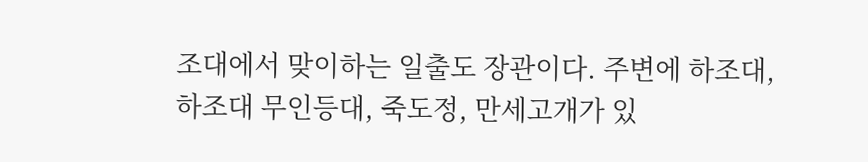조대에서 맞이하는 일출도 장관이다. 주변에 하조대, 하조대 무인등대, 죽도정, 만세고개가 있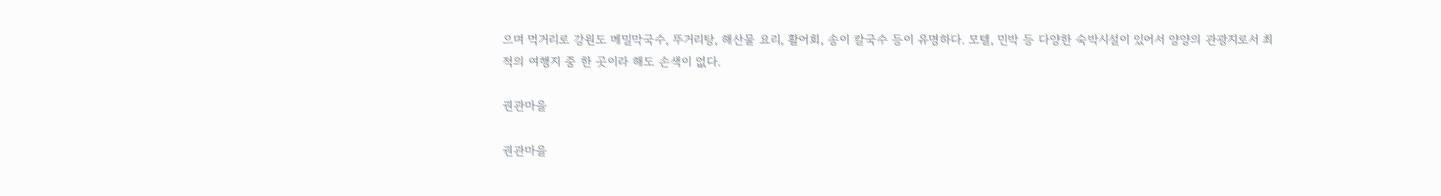으며 먹거리로 강원도 메밀막국수, 뚜거리탕, 해산물 요리, 활어회, 송이 칼국수 등이 유명하다. 모텔, 민박 등 다양한 숙박시설이 있어서 양양의 관광지로서 최적의 여행지 중 한 곳이라 해도 손색이 없다.

권관마을

권관마을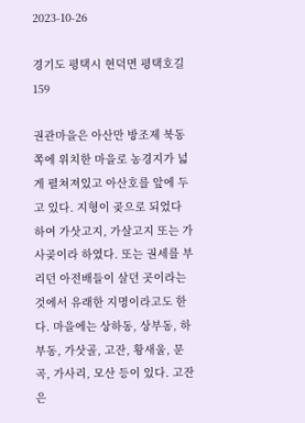2023-10-26

경기도 평택시 현덕면 평택호길 159

권관마을은 아산만 방조제 북동쪽에 위치한 마을로 농경지가 넓게 펼쳐져있고 아산호를 앞에 두고 있다. 지형이 곶으로 되었다 하여 가삿고지, 가살고지 또는 가사곶이라 하였다. 또는 권세를 부리던 아전배들이 살던 곳이라는 것에서 유래한 지명이라고도 한다. 마을에는 상하동, 상부동, 하부동, 가삿골, 고잔, 황새울, 문곡, 가사리, 모산 등이 있다. 고잔은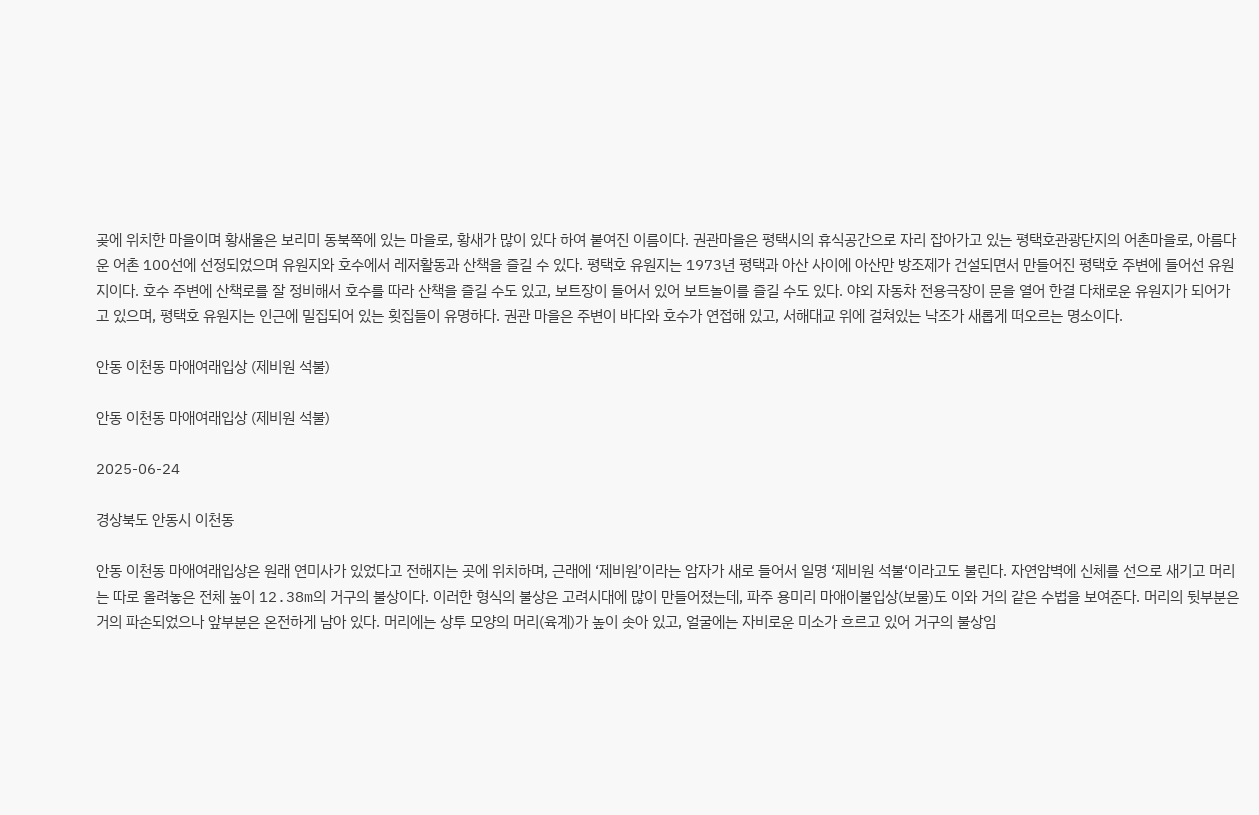곶에 위치한 마을이며 황새울은 보리미 동북쪽에 있는 마을로, 황새가 많이 있다 하여 붙여진 이름이다. 권관마을은 평택시의 휴식공간으로 자리 잡아가고 있는 평택호관광단지의 어촌마을로, 아름다운 어촌 100선에 선정되었으며 유원지와 호수에서 레저활동과 산책을 즐길 수 있다. 평택호 유원지는 1973년 평택과 아산 사이에 아산만 방조제가 건설되면서 만들어진 평택호 주변에 들어선 유원지이다. 호수 주변에 산책로를 잘 정비해서 호수를 따라 산책을 즐길 수도 있고, 보트장이 들어서 있어 보트놀이를 즐길 수도 있다. 야외 자동차 전용극장이 문을 열어 한결 다채로운 유원지가 되어가고 있으며, 평택호 유원지는 인근에 밀집되어 있는 횟집들이 유명하다. 권관 마을은 주변이 바다와 호수가 연접해 있고, 서해대교 위에 걸쳐있는 낙조가 새롭게 떠오르는 명소이다.

안동 이천동 마애여래입상 (제비원 석불)

안동 이천동 마애여래입상 (제비원 석불)

2025-06-24

경상북도 안동시 이천동

안동 이천동 마애여래입상은 원래 연미사가 있었다고 전해지는 곳에 위치하며, 근래에 ‘제비원’이라는 암자가 새로 들어서 일명 ‘제비원 석불‘이라고도 불린다. 자연암벽에 신체를 선으로 새기고 머리는 따로 올려놓은 전체 높이 12.38m의 거구의 불상이다. 이러한 형식의 불상은 고려시대에 많이 만들어졌는데, 파주 용미리 마애이불입상(보물)도 이와 거의 같은 수법을 보여준다. 머리의 뒷부분은 거의 파손되었으나 앞부분은 온전하게 남아 있다. 머리에는 상투 모양의 머리(육계)가 높이 솟아 있고, 얼굴에는 자비로운 미소가 흐르고 있어 거구의 불상임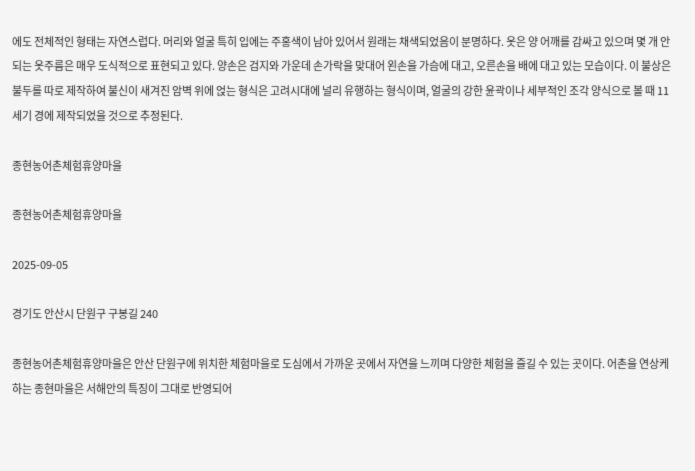에도 전체적인 형태는 자연스럽다. 머리와 얼굴 특히 입에는 주홍색이 남아 있어서 원래는 채색되었음이 분명하다. 옷은 양 어깨를 감싸고 있으며 몇 개 안 되는 옷주름은 매우 도식적으로 표현되고 있다. 양손은 검지와 가운데 손가락을 맞대어 왼손을 가슴에 대고, 오른손을 배에 대고 있는 모습이다. 이 불상은 불두를 따로 제작하여 불신이 새겨진 암벽 위에 얹는 형식은 고려시대에 널리 유행하는 형식이며, 얼굴의 강한 윤곽이나 세부적인 조각 양식으로 볼 때 11세기 경에 제작되었을 것으로 추정된다.

종현농어촌체험휴양마을

종현농어촌체험휴양마을

2025-09-05

경기도 안산시 단원구 구봉길 240

종현농어촌체험휴양마을은 안산 단원구에 위치한 체험마을로 도심에서 가까운 곳에서 자연을 느끼며 다양한 체험을 즐길 수 있는 곳이다. 어촌을 연상케 하는 종현마을은 서해안의 특징이 그대로 반영되어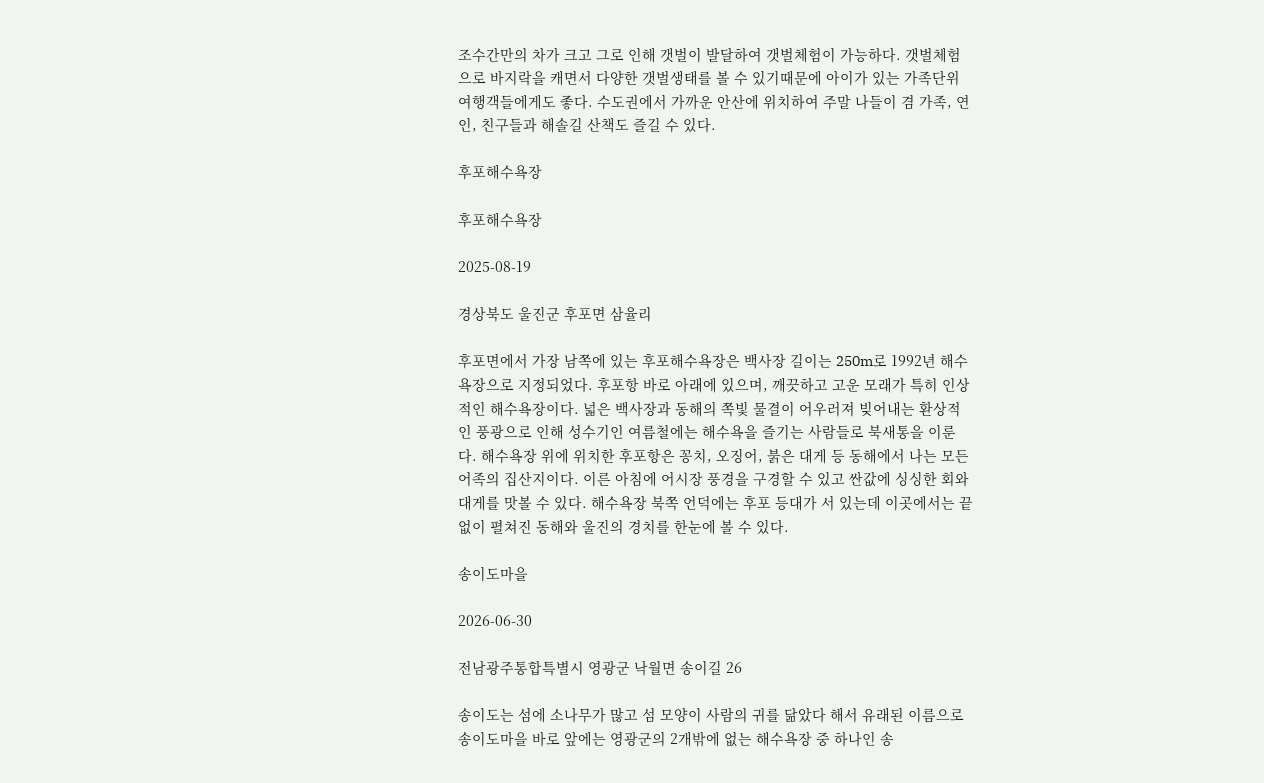조수간만의 차가 크고 그로 인해 갯벌이 발달하여 갯벌체험이 가능하다. 갯벌체험으로 바지락을 캐면서 다양한 갯벌생태를 볼 수 있기때문에 아이가 있는 가족단위 여행객들에게도 좋다. 수도권에서 가까운 안산에 위치하여 주말 나들이 겸 가족, 연인, 친구들과 해솔길 산책도 즐길 수 있다.

후포해수욕장

후포해수욕장

2025-08-19

경상북도 울진군 후포면 삼율리

후포면에서 가장 남쪽에 있는 후포해수욕장은 백사장 길이는 250m로 1992년 해수욕장으로 지정되었다. 후포항 바로 아래에 있으며, 깨끗하고 고운 모래가 특히 인상적인 해수욕장이다. 넓은 백사장과 동해의 쪽빛 물결이 어우러져 빚어내는 환상적인 풍광으로 인해 성수기인 여름철에는 해수욕을 즐기는 사람들로 북새통을 이룬다. 해수욕장 위에 위치한 후포항은 꽁치, 오징어, 붉은 대게 등 동해에서 나는 모든 어족의 집산지이다. 이른 아침에 어시장 풍경을 구경할 수 있고 싼값에 싱싱한 회와 대게를 맛볼 수 있다. 해수욕장 북쪽 언덕에는 후포 등대가 서 있는데 이곳에서는 끝없이 펼쳐진 동해와 울진의 경치를 한눈에 볼 수 있다.

송이도마을

2026-06-30

전남광주통합특별시 영광군 낙월면 송이길 26

송이도는 섬에 소나무가 많고 섬 모양이 사람의 귀를 닮았다 해서 유래된 이름으로 송이도마을 바로 앞에는 영광군의 2개밖에 없는 해수욕장 중 하나인 송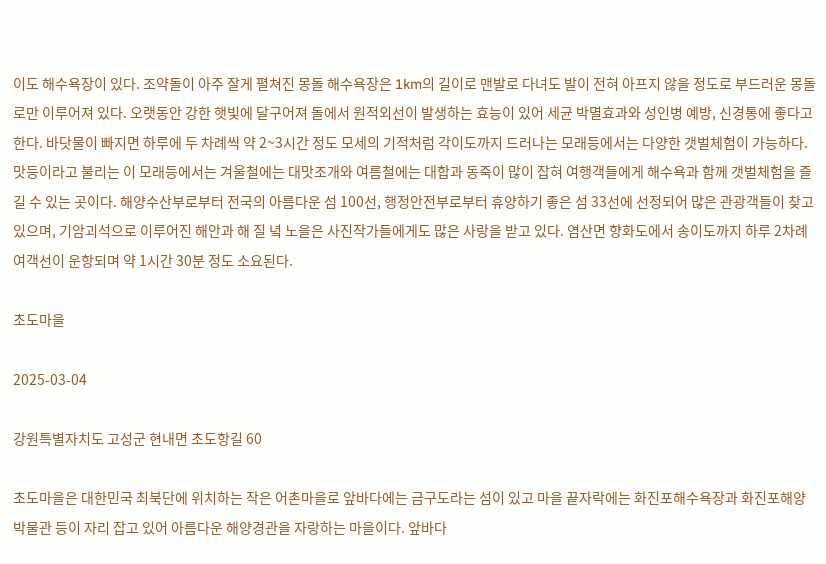이도 해수욕장이 있다. 조약돌이 아주 잘게 펼쳐진 몽돌 해수욕장은 1km의 길이로 맨발로 다녀도 발이 전혀 아프지 않을 정도로 부드러운 몽돌로만 이루어져 있다. 오랫동안 강한 햇빛에 달구어져 돌에서 원적외선이 발생하는 효능이 있어 세균 박멸효과와 성인병 예방, 신경통에 좋다고 한다. 바닷물이 빠지면 하루에 두 차례씩 약 2~3시간 정도 모세의 기적처럼 각이도까지 드러나는 모래등에서는 다양한 갯벌체험이 가능하다. 맛등이라고 불리는 이 모래등에서는 겨울철에는 대맛조개와 여름철에는 대합과 동죽이 많이 잡혀 여행객들에게 해수욕과 함께 갯벌체험을 즐길 수 있는 곳이다. 해양수산부로부터 전국의 아름다운 섬 100선, 행정안전부로부터 휴양하기 좋은 섬 33선에 선정되어 많은 관광객들이 찾고 있으며, 기암괴석으로 이루어진 해안과 해 질 녘 노을은 사진작가들에게도 많은 사랑을 받고 있다. 염산면 향화도에서 송이도까지 하루 2차례 여객선이 운항되며 약 1시간 30분 정도 소요된다.

초도마을

2025-03-04

강원특별자치도 고성군 현내면 초도항길 60

초도마을은 대한민국 최북단에 위치하는 작은 어촌마을로 앞바다에는 금구도라는 섬이 있고 마을 끝자락에는 화진포해수욕장과 화진포해양박물관 등이 자리 잡고 있어 아름다운 해양경관을 자랑하는 마을이다. 앞바다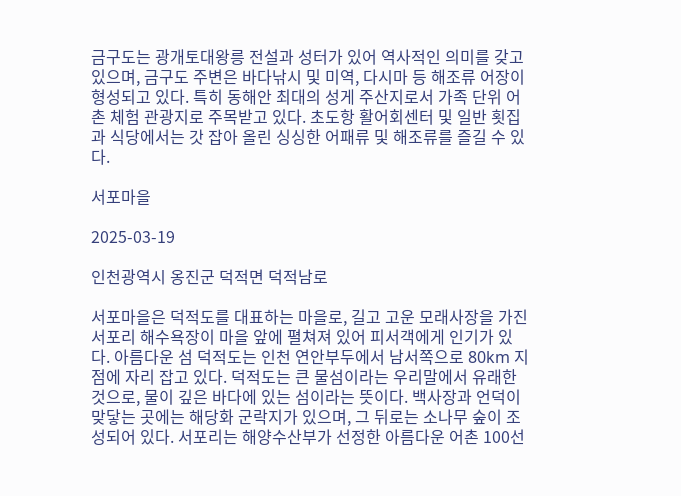금구도는 광개토대왕릉 전설과 성터가 있어 역사적인 의미를 갖고 있으며, 금구도 주변은 바다낚시 및 미역, 다시마 등 해조류 어장이 형성되고 있다. 특히 동해안 최대의 성게 주산지로서 가족 단위 어촌 체험 관광지로 주목받고 있다. 초도항 활어회센터 및 일반 횟집과 식당에서는 갓 잡아 올린 싱싱한 어패류 및 해조류를 즐길 수 있다.

서포마을

2025-03-19

인천광역시 옹진군 덕적면 덕적남로

서포마을은 덕적도를 대표하는 마을로, 길고 고운 모래사장을 가진 서포리 해수욕장이 마을 앞에 펼쳐져 있어 피서객에게 인기가 있다. 아름다운 섬 덕적도는 인천 연안부두에서 남서쪽으로 80km 지점에 자리 잡고 있다. 덕적도는 큰 물섬이라는 우리말에서 유래한 것으로, 물이 깊은 바다에 있는 섬이라는 뜻이다. 백사장과 언덕이 맞닿는 곳에는 해당화 군락지가 있으며, 그 뒤로는 소나무 숲이 조성되어 있다. 서포리는 해양수산부가 선정한 아름다운 어촌 100선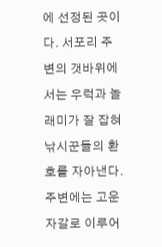에 선정된 곳이다. 서포리 주변의 갯바위에서는 우럭과 놀래미가 잘 잡혀 낚시꾼들의 환호를 자아낸다. 주변에는 고운 자갈로 이루어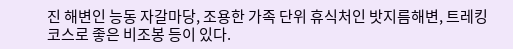진 해변인 능동 자갈마당, 조용한 가족 단위 휴식처인 밧지름해변, 트레킹 코스로 좋은 비조봉 등이 있다.